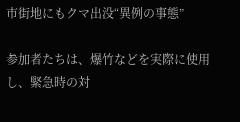市街地にもクマ出没“異例の事態”

参加者たちは、爆竹などを実際に使用し、緊急時の対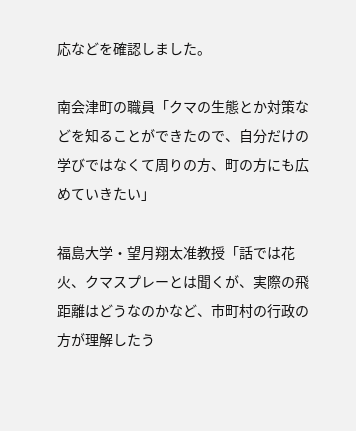応などを確認しました。

南会津町の職員「クマの生態とか対策などを知ることができたので、自分だけの学びではなくて周りの方、町の方にも広めていきたい」

福島大学・望月翔太准教授「話では花火、クマスプレーとは聞くが、実際の飛距離はどうなのかなど、市町村の行政の方が理解したう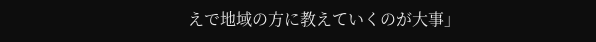えで地域の方に教えていくのが大事」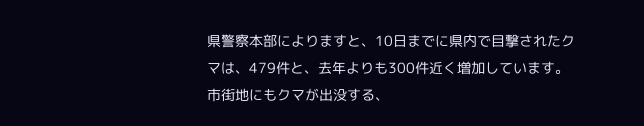県警察本部によりますと、10日までに県内で目撃されたクマは、479件と、去年よりも300件近く増加しています。市街地にもクマが出没する、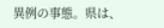異例の事態。県は、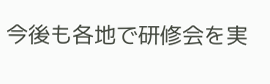今後も各地で研修会を実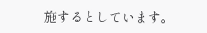施するとしています。